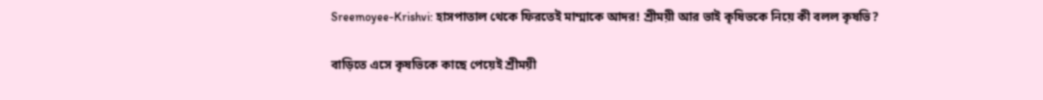Sreemoyee-Krishvi: হাসপাতাল থেকে ফিরতেই মাম্মাকে আদর! শ্রীময়ী আর ভাই কৃষিভকে নিয়ে কী বলল কৃষভি?

বাড়িতে এসে কৃষভিকে কাছে পেয়েই শ্রীময়ী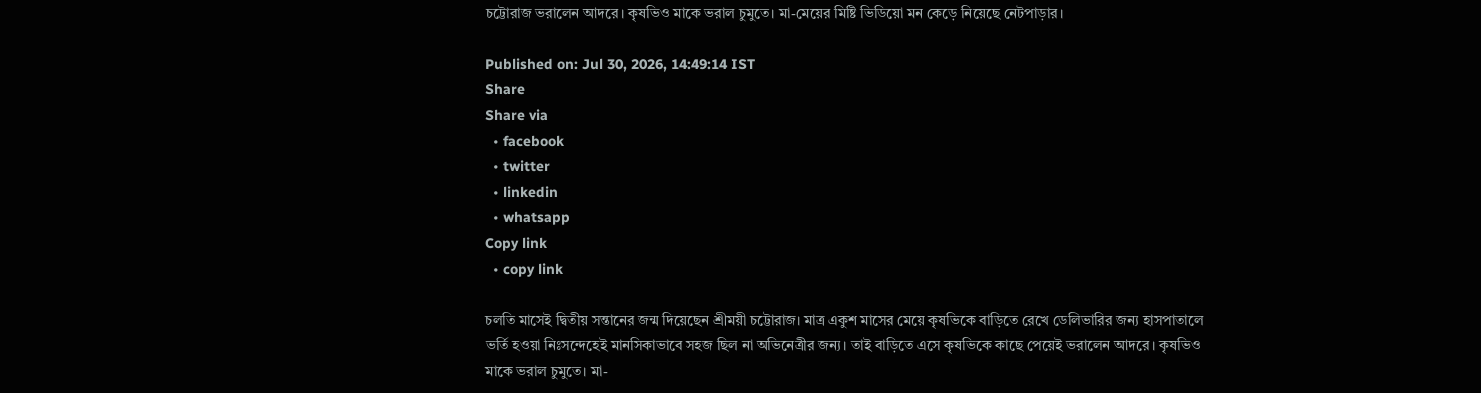চট্টোরাজ ভরালেন আদরে। কৃষভিও মাকে ভরাল চুমুতে। মা-মেয়ের মিষ্টি ভিডিয়ো মন কেড়ে নিয়েছে নেটপাড়ার।

Published on: Jul 30, 2026, 14:49:14 IST
Share
Share via
  • facebook
  • twitter
  • linkedin
  • whatsapp
Copy link
  • copy link

চলতি মাসেই দ্বিতীয় সন্তানের জন্ম দিয়েছেন শ্রীময়ী চট্টোরাজ। মাত্র একুশ মাসের মেয়ে কৃষভিকে বাড়িতে রেখে ডেলিভারির জন্য হাসপাতালে ভর্তি হওয়া নিঃসন্দেহেই মানসিকাভাবে সহজ ছিল না অভিনেত্রীর জন্য। তাই বাড়িতে এসে কৃষভিকে কাছে পেয়েই ভরালেন আদরে। কৃষভিও মাকে ভরাল চুমুতে। মা-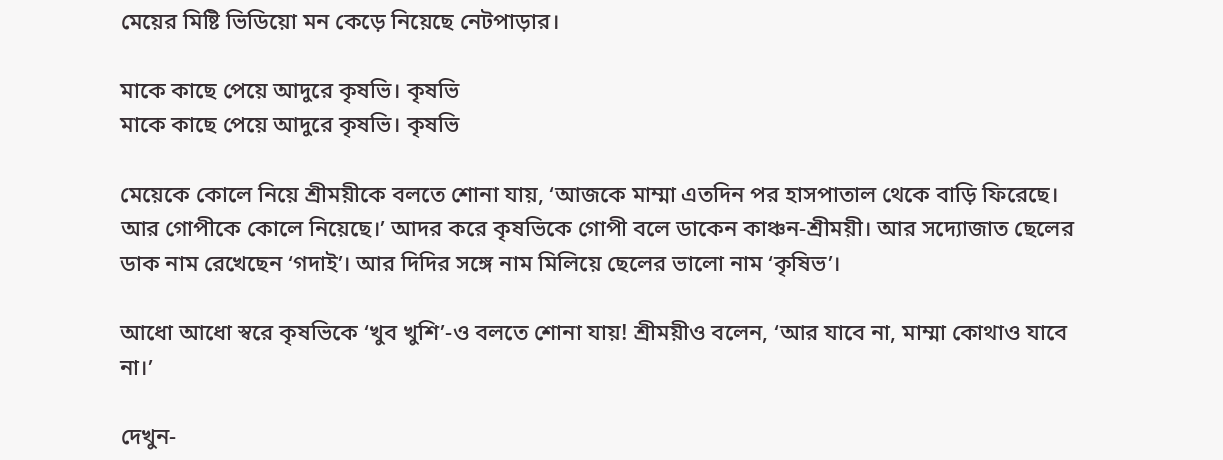মেয়ের মিষ্টি ভিডিয়ো মন কেড়ে নিয়েছে নেটপাড়ার।

মাকে কাছে পেয়ে আদুরে কৃষভি। কৃষভি
মাকে কাছে পেয়ে আদুরে কৃষভি। কৃষভি

মেয়েকে কোলে নিয়ে শ্রীময়ীকে বলতে শোনা যায়, ‘আজকে মাম্মা এতদিন পর হাসপাতাল থেকে বাড়ি ফিরেছে। আর গোপীকে কোলে নিয়েছে।’ আদর করে কৃষভিকে গোপী বলে ডাকেন কাঞ্চন-শ্রীময়ী। আর সদ্যোজাত ছেলের ডাক নাম রেখেছেন ‘গদাই’। আর দিদির সঙ্গে নাম মিলিয়ে ছেলের ভালো নাম ‘কৃষিভ’।

আধো আধো স্বরে কৃষভিকে ‘খুব খুশি’-ও বলতে শোনা যায়! শ্রীময়ীও বলেন, ‘আর যাবে না, মাম্মা কোথাও যাবে না।’

দেখুন-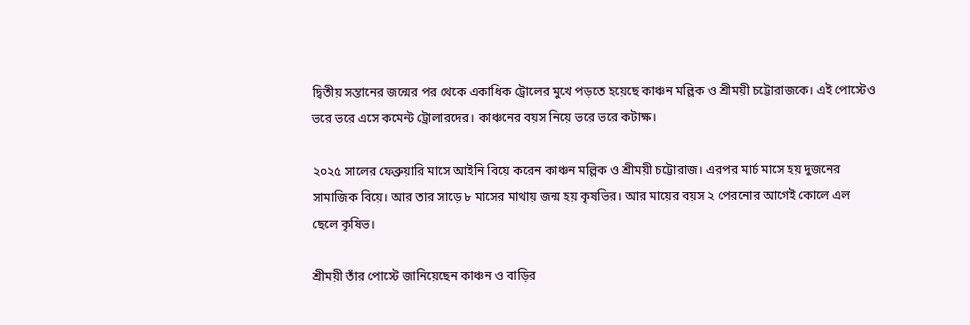দ্বিতীয় সন্তানের জন্মের পর থেকে একাধিক ট্রোলের মুখে পড়তে হয়েছে কাঞ্চন মল্লিক ও শ্রীময়ী চট্টোরাজকে। এই পোস্টেও ভরে ভরে এসে কমেন্ট ট্রোলারদের। কাঞ্চনের বয়স নিয়ে ভরে ভরে কটাক্ষ।

২০২৫ সালের ফেব্রুয়ারি মাসে আইনি বিয়ে করেন কাঞ্চন মল্লিক ও শ্রীময়ী চট্টোরাজ। এরপর মার্চ মাসে হয় দুজনের সামাজিক বিয়ে। আর তার সাড়ে ৮ মাসের মাথায় জন্ম হয় কৃষভির। আর মায়ের বয়স ২ পেরনোর আগেই কোলে এল ছেলে কৃষিভ।

শ্রীময়ী তাঁর পোস্টে জানিয়েছেন কাঞ্চন ও বাড়ির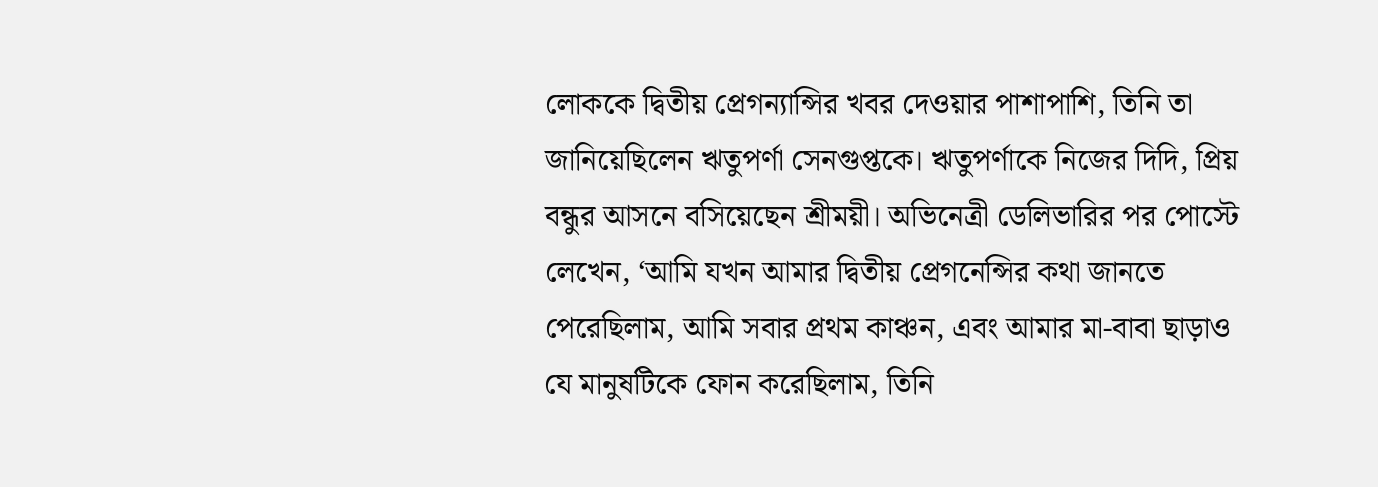লোককে দ্বিতীয় প্রেগন্যান্সির খবর দেওয়ার পাশাপাশি, তিনি তা জানিয়েছিলেন ঋতুপর্ণা সেনগুপ্তকে। ঋতুপর্ণাকে নিজের দিদি, প্রিয় বন্ধুর আসনে বসিয়েছেন শ্রীময়ী। অভিনেত্রী ডেলিভারির পর পোস্টে লেখেন, ‘আমি যখন আমার দ্বিতীয় প্রেগনেন্সির কথা জানতে পেরেছিলাম, আমি সবার প্রথম কাঞ্চন, এবং আমার মা-বাবা ছাড়াও যে মানুষটিকে ফোন করেছিলাম, তিনি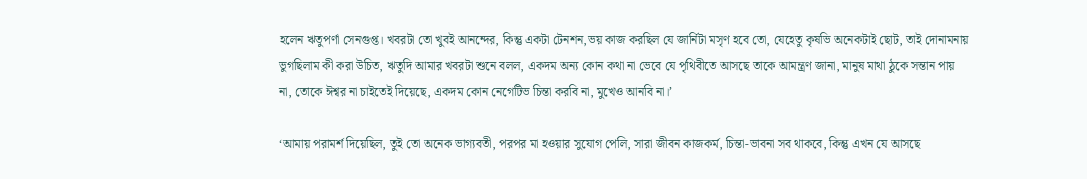হলেন ঋতুপর্ণা সেনগুপ্ত। খবরটা তো খুবই আনন্দের, কিন্তু একটা টেনশন,ভয় কাজ করছিল যে জার্নিটা মসৃণ হবে তো, যেহেতু কৃষভি অনেকটাই ছোট, তাই দোনামনায় ভুগছিলাম কী করা উচিত, ঋতুদি আমার খবরটা শুনে বলল, একদম অন্য কোন কথা না ভেবে যে পৃথিবীতে আসছে তাকে আমন্ত্রণ জানা, মানুষ মাথা ঠুকে সন্তান পায় না, তোকে ঈশ্বর না চাইতেই দিয়েছে, একদম কোন নেগেটিভ চিন্তা করবি না, মুখেও আনবি না।’

‘আমায় পরামর্শ দিয়েছিল, তুই তো অনেক ভাগ্যবতী, পরপর মা হওয়ার সুযোগ পেলি, সারা জীবন কাজকর্ম, চিন্তা-ভাবনা সব থাকবে, কিন্তু এখন যে আসছে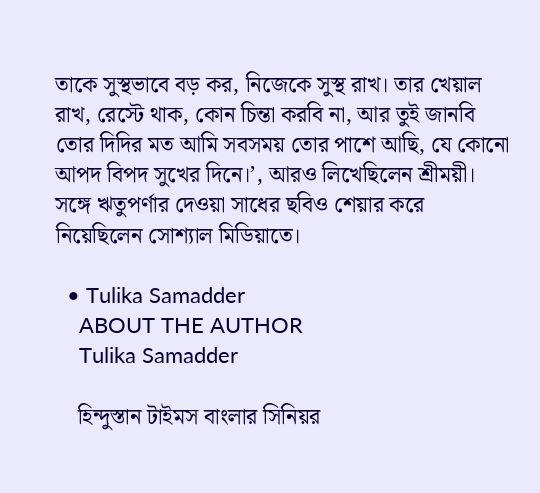তাকে সুস্থভাবে বড় কর, নিজেকে সুস্থ রাখ। তার খেয়াল রাখ, রেস্টে থাক, কোন চিন্তা করবি না, আর তুই জানবি তোর দিদির মত আমি সবসময় তোর পাশে আছি, যে কোনো আপদ বিপদ সুখের দিনে।’, আরও লিখেছিলেন শ্রীময়ী। সঙ্গে ঋতুপর্ণার দেওয়া সাধের ছবিও শেয়ার করে নিয়েছিলেন সোশ্যাল মিডিয়াতে।

  • Tulika Samadder
    ABOUT THE AUTHOR
    Tulika Samadder

    হিন্দুস্তান টাইমস বাংলার সিনিয়র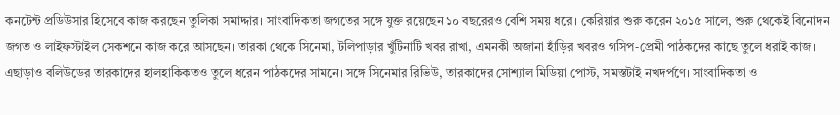কনটেন্ট প্রডিউসার হিসেবে কাজ করছেন তুলিকা সমাদ্দার। সাংবাদিকতা জগতের সঙ্গে যুক্ত রয়েছেন ১০ বছরেরও বেশি সময় ধরে। কেরিয়ার শুরু করেন ২০১৫ সালে, শুরু থেকেই বিনোদন জগত ও লাইফস্টাইল সেকশনে কাজ করে আসছেন। তারকা থেকে সিনেমা, টলিপাড়ার খুঁটিনাটি খবর রাখা, এমনকী অজানা হাঁড়ির খবরও গসিপ-প্রেমী পাঠকদের কাছে তুলে ধরাই কাজ। এছাড়াও বলিউডের তারকাদের হালহাকিকতও তুলে ধরেন পাঠকদের সামনে। সঙ্গে সিনেমার রিভিউ, তারকাদের সোশ্যাল মিডিয়া পোস্ট, সমস্তটাই নখদর্পণে। সাংবাদিকতা ও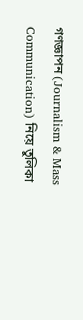গণজ্ঞাপন (Journalism & Mass Communication) নিয়ে তুলিকা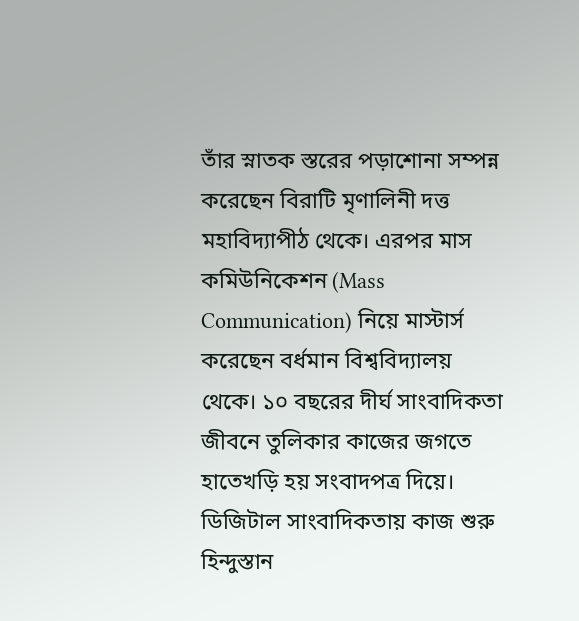তাঁর স্নাতক স্তরের পড়াশোনা সম্পন্ন করেছেন বিরাটি মৃণালিনী দত্ত মহাবিদ্যাপীঠ থেকে। এরপর মাস কমিউনিকেশন (Mass Communication) নিয়ে মাস্টার্স করেছেন বর্ধমান বিশ্ববিদ্যালয় থেকে। ১০ বছরের দীর্ঘ সাংবাদিকতা জীবনে তুলিকার কাজের জগতে হাতেখড়ি হয় সংবাদপত্র দিয়ে। ডিজিটাল সাংবাদিকতায় কাজ শুরু হিন্দুস্তান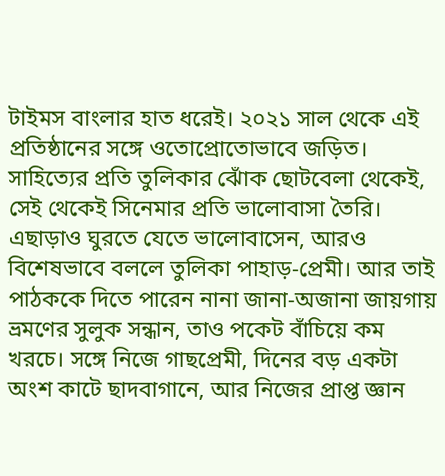টাইমস বাংলার হাত ধরেই। ২০২১ সাল থেকে এই প্রতিষ্ঠানের সঙ্গে ওতোপ্রোতোভাবে জড়িত। সাহিত্যের প্রতি তুলিকার ঝোঁক ছোটবেলা থেকেই, সেই থেকেই সিনেমার প্রতি ভালোবাসা তৈরি। এছাড়াও ঘুরতে যেতে ভালোবাসেন, আরও বিশেষভাবে বললে তুলিকা পাহাড়-প্রেমী। আর তাই পাঠককে দিতে পারেন নানা জানা-অজানা জায়গায় ভ্রমণের সুলুক সন্ধান, তাও পকেট বাঁচিয়ে কম খরচে। সঙ্গে নিজে গাছপ্রেমী, দিনের বড় একটা অংশ কাটে ছাদবাগানে, আর নিজের প্রাপ্ত জ্ঞান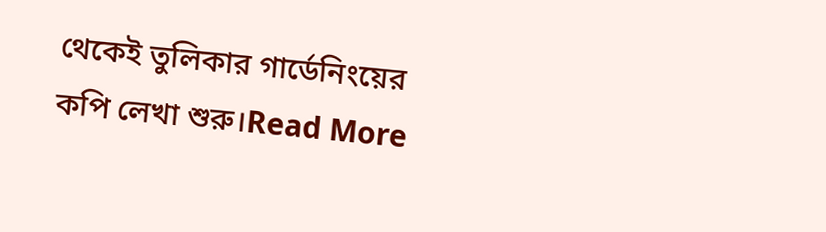থেকেই তুলিকার গার্ডেনিংয়ের কপি লেখা শুরু।Read More